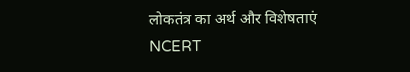लोकतंत्र का अर्थ और विशेषताएं
NCERT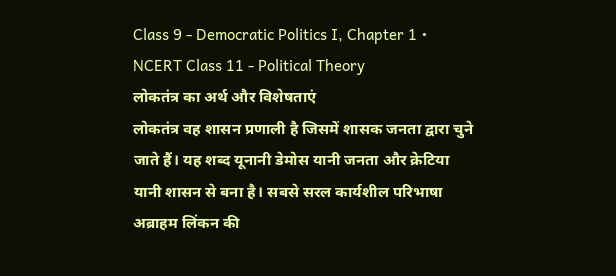Class 9 - Democratic Politics I, Chapter 1 • NCERT Class 11 - Political Theory
लोकतंत्र का अर्थ और विशेषताएं
लोकतंत्र वह शासन प्रणाली है जिसमें शासक जनता द्वारा चुने जाते हैं। यह शब्द यूनानी डेमोस यानी जनता और क्रेटिया यानी शासन से बना है। सबसे सरल कार्यशील परिभाषा अब्राहम लिंकन की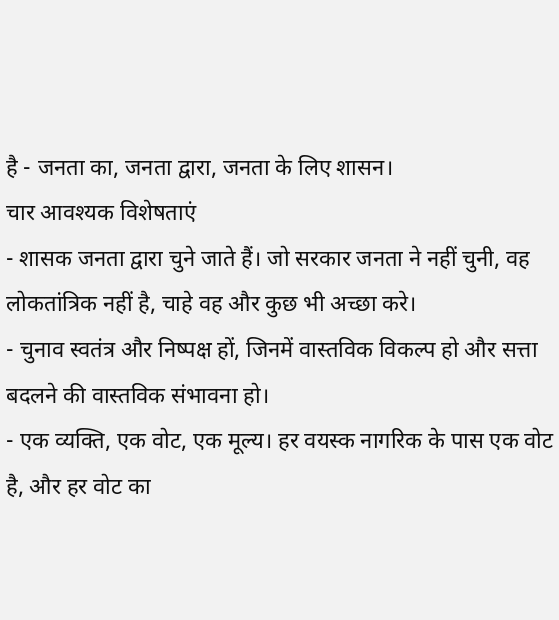है - जनता का, जनता द्वारा, जनता के लिए शासन।
चार आवश्यक विशेषताएं
- शासक जनता द्वारा चुने जाते हैं। जो सरकार जनता ने नहीं चुनी, वह लोकतांत्रिक नहीं है, चाहे वह और कुछ भी अच्छा करे।
- चुनाव स्वतंत्र और निष्पक्ष हों, जिनमें वास्तविक विकल्प हो और सत्ता बदलने की वास्तविक संभावना हो।
- एक व्यक्ति, एक वोट, एक मूल्य। हर वयस्क नागरिक के पास एक वोट है, और हर वोट का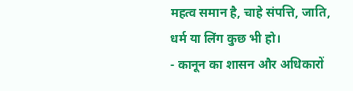महत्व समान है, चाहे संपत्ति, जाति, धर्म या लिंग कुछ भी हो।
- कानून का शासन और अधिकारों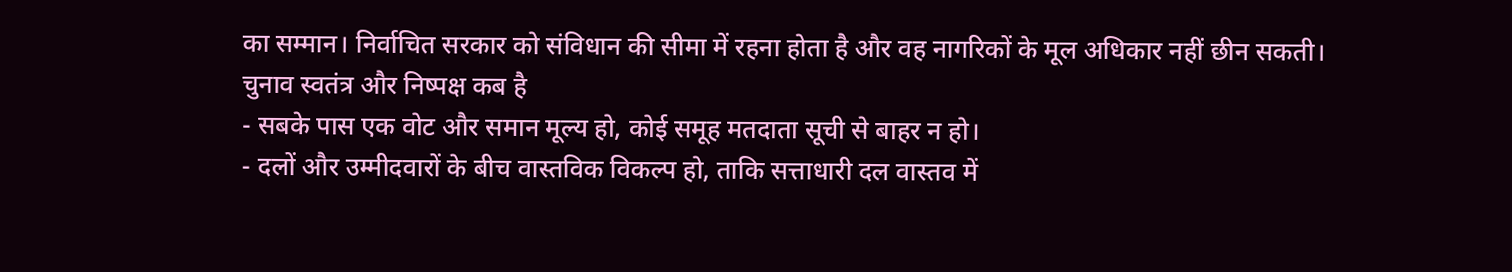का सम्मान। निर्वाचित सरकार को संविधान की सीमा में रहना होता है और वह नागरिकों के मूल अधिकार नहीं छीन सकती।
चुनाव स्वतंत्र और निष्पक्ष कब है
- सबके पास एक वोट और समान मूल्य हो, कोई समूह मतदाता सूची से बाहर न हो।
- दलों और उम्मीदवारों के बीच वास्तविक विकल्प हो, ताकि सत्ताधारी दल वास्तव में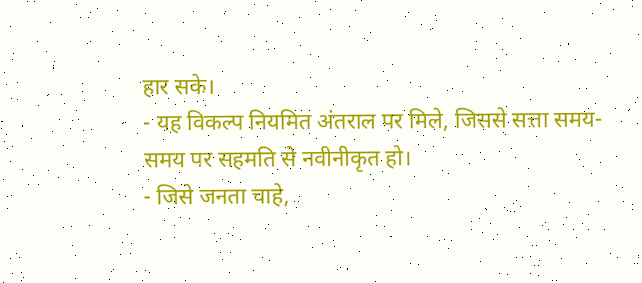हार सके।
- यह विकल्प नियमित अंतराल पर मिले, जिससे सत्ता समय-समय पर सहमति से नवीनीकृत हो।
- जिसे जनता चाहे,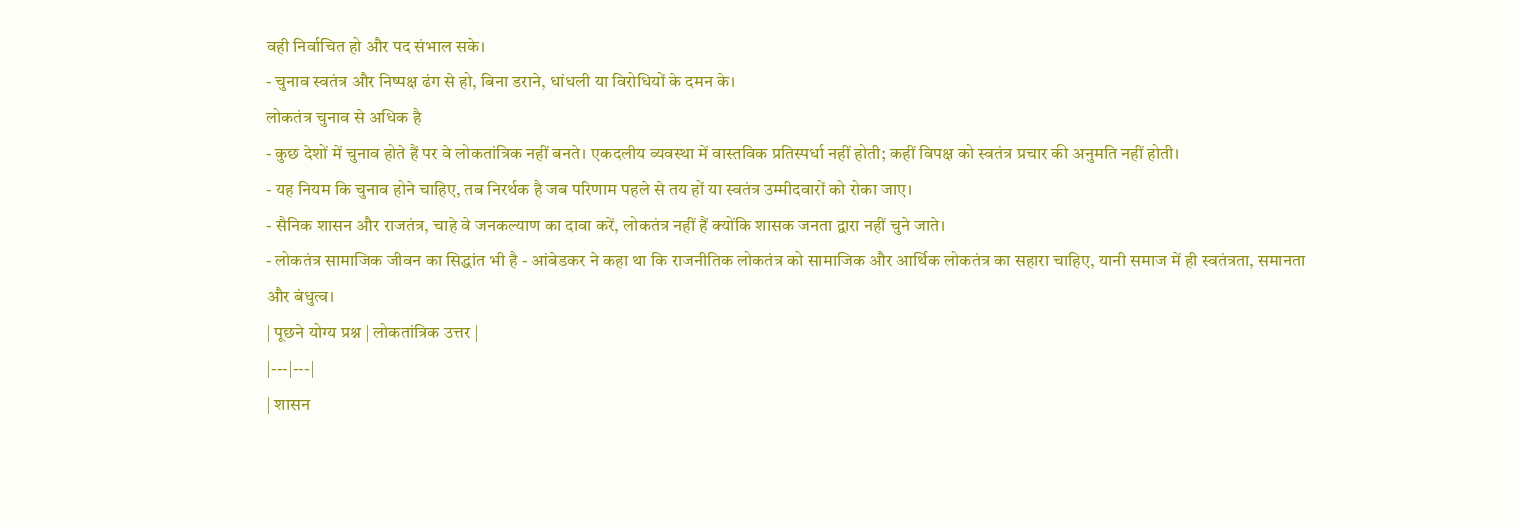वही निर्वाचित हो और पद संभाल सके।
- चुनाव स्वतंत्र और निष्पक्ष ढंग से हो, बिना डराने, धांधली या विरोधियों के दमन के।
लोकतंत्र चुनाव से अधिक है
- कुछ देशों में चुनाव होते हैं पर वे लोकतांत्रिक नहीं बनते। एकदलीय व्यवस्था में वास्तविक प्रतिस्पर्धा नहीं होती; कहीं विपक्ष को स्वतंत्र प्रचार की अनुमति नहीं होती।
- यह नियम कि चुनाव होने चाहिए, तब निरर्थक है जब परिणाम पहले से तय हों या स्वतंत्र उम्मीदवारों को रोका जाए।
- सैनिक शासन और राजतंत्र, चाहे वे जनकल्याण का दावा करें, लोकतंत्र नहीं हैं क्योंकि शासक जनता द्वारा नहीं चुने जाते।
- लोकतंत्र सामाजिक जीवन का सिद्धांत भी है - आंबेडकर ने कहा था कि राजनीतिक लोकतंत्र को सामाजिक और आर्थिक लोकतंत्र का सहारा चाहिए, यानी समाज में ही स्वतंत्रता, समानता और बंधुत्व।
| पूछने योग्य प्रश्न | लोकतांत्रिक उत्तर |
|---|---|
| शासन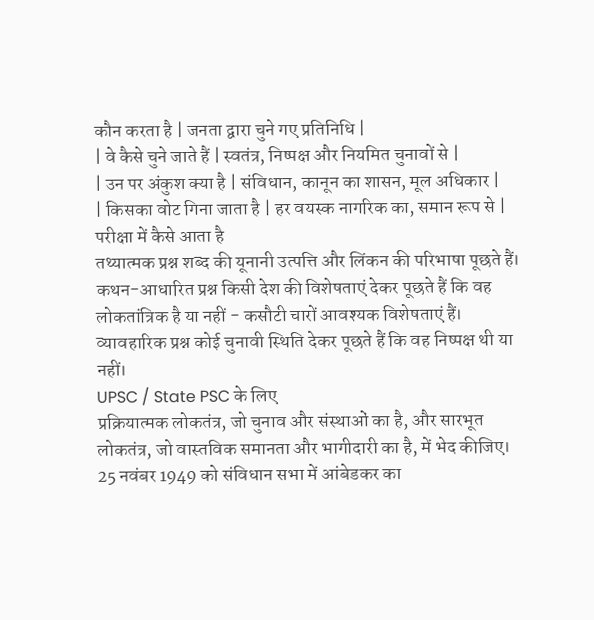कौन करता है | जनता द्वारा चुने गए प्रतिनिधि |
| वे कैसे चुने जाते हैं | स्वतंत्र, निष्पक्ष और नियमित चुनावों से |
| उन पर अंकुश क्या है | संविधान, कानून का शासन, मूल अधिकार |
| किसका वोट गिना जाता है | हर वयस्क नागरिक का, समान रूप से |
परीक्षा में कैसे आता है
तथ्यात्मक प्रश्न शब्द की यूनानी उत्पत्ति और लिंकन की परिभाषा पूछते हैं। कथन-आधारित प्रश्न किसी देश की विशेषताएं देकर पूछते हैं कि वह लोकतांत्रिक है या नहीं - कसौटी चारों आवश्यक विशेषताएं हैं। व्यावहारिक प्रश्न कोई चुनावी स्थिति देकर पूछते हैं कि वह निष्पक्ष थी या नहीं।
UPSC / State PSC के लिए
प्रक्रियात्मक लोकतंत्र, जो चुनाव और संस्थाओं का है, और सारभूत लोकतंत्र, जो वास्तविक समानता और भागीदारी का है, में भेद कीजिए। 25 नवंबर 1949 को संविधान सभा में आंबेडकर का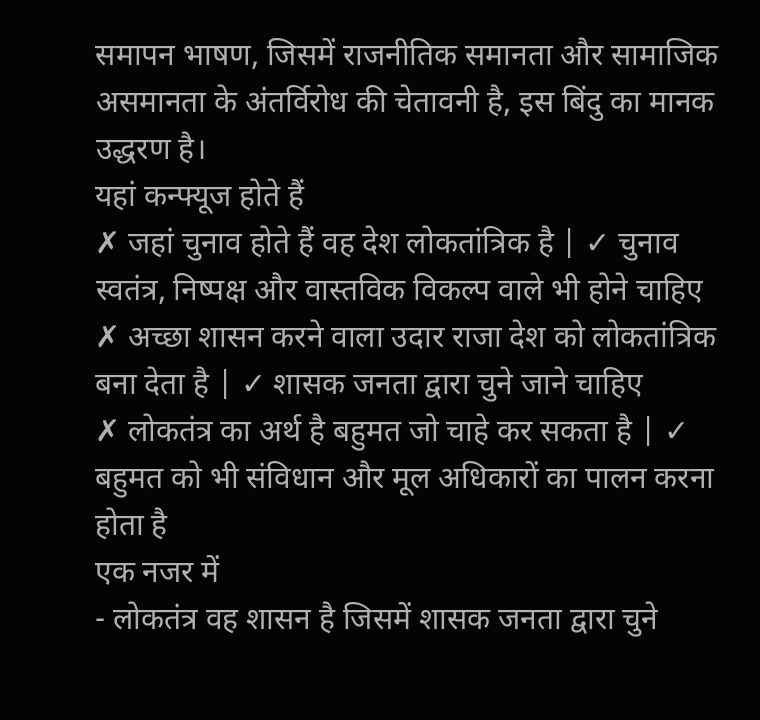समापन भाषण, जिसमें राजनीतिक समानता और सामाजिक असमानता के अंतर्विरोध की चेतावनी है, इस बिंदु का मानक उद्धरण है।
यहां कन्फ्यूज होते हैं
✗ जहां चुनाव होते हैं वह देश लोकतांत्रिक है | ✓ चुनाव स्वतंत्र, निष्पक्ष और वास्तविक विकल्प वाले भी होने चाहिए
✗ अच्छा शासन करने वाला उदार राजा देश को लोकतांत्रिक बना देता है | ✓ शासक जनता द्वारा चुने जाने चाहिए
✗ लोकतंत्र का अर्थ है बहुमत जो चाहे कर सकता है | ✓ बहुमत को भी संविधान और मूल अधिकारों का पालन करना होता है
एक नजर में
- लोकतंत्र वह शासन है जिसमें शासक जनता द्वारा चुने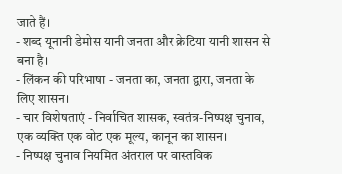जाते हैं।
- शब्द यूनानी डेमोस यानी जनता और क्रेटिया यानी शासन से बना है।
- लिंकन की परिभाषा - जनता का, जनता द्वारा, जनता के लिए शासन।
- चार विशेषताएं - निर्वाचित शासक, स्वतंत्र-निष्पक्ष चुनाव, एक व्यक्ति एक वोट एक मूल्य, कानून का शासन।
- निष्पक्ष चुनाव नियमित अंतराल पर वास्तविक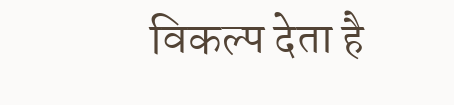विकल्प देता है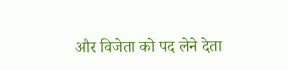और विजेता को पद लेने देता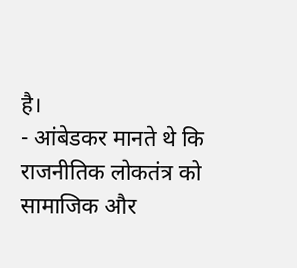है।
- आंबेडकर मानते थे कि राजनीतिक लोकतंत्र को सामाजिक और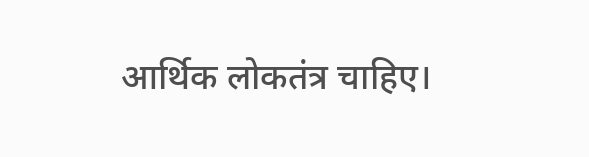आर्थिक लोकतंत्र चाहिए।